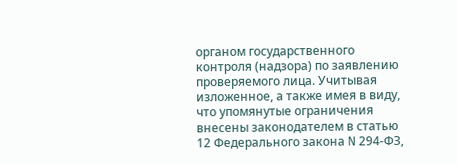органом государственного контроля (надзора) по заявлению проверяемого лица. Учитывая изложенное, а также имея в виду, что упомянутые ограничения внесены законодателем в статью 12 Федерального закона N 294-ФЗ,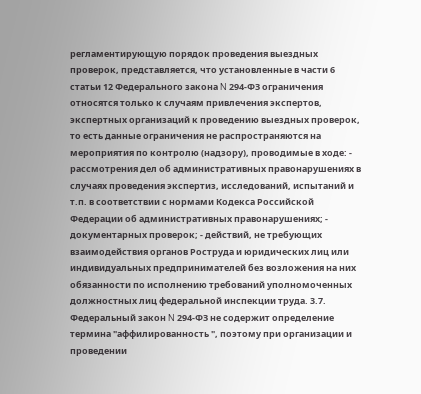регламентирующую порядок проведения выездных проверок, представляется, что установленные в части 6 статьи 12 Федерального закона N 294-ФЗ ограничения относятся только к случаям привлечения экспертов, экспертных организаций к проведению выездных проверок, то есть данные ограничения не распространяются на мероприятия по контролю (надзору), проводимые в ходе: - рассмотрения дел об административных правонарушениях в случаях проведения экспертиз, исследований, испытаний и т.п. в соответствии с нормами Кодекса Российской Федерации об административных правонарушениях; - документарных проверок; - действий, не требующих взаимодействия органов Роструда и юридических лиц или индивидуальных предпринимателей без возложения на них обязанности по исполнению требований уполномоченных должностных лиц федеральной инспекции труда. 3.7. Федеральный закон N 294-ФЗ не содержит определение термина "аффилированность ", поэтому при организации и проведении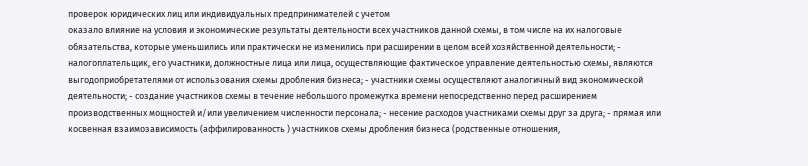проверок юридических лиц или индивидуальных предпринимателей с учетом
оказало влияние на условия и экономические результаты деятельности всех участников данной схемы, в том числе на их налоговые обязательства, которые уменьшились или практически не изменились при расширении в целом всей хозяйственной деятельности; - налогоплательщик, его участники, должностные лица или лица, осуществляющие фактическое управление деятельностью схемы, являются выгодоприобретателями от использования схемы дробления бизнеса; - участники схемы осуществляют аналогичный вид экономической деятельности; - создание участников схемы в течение небольшого промежутка времени непосредственно перед расширением производственных мощностей и/или увеличением численности персонала; - несение расходов участниками схемы друг за друга; - прямая или косвенная взаимозависимость (аффилированность ) участников схемы дробления бизнеса (родственные отношения,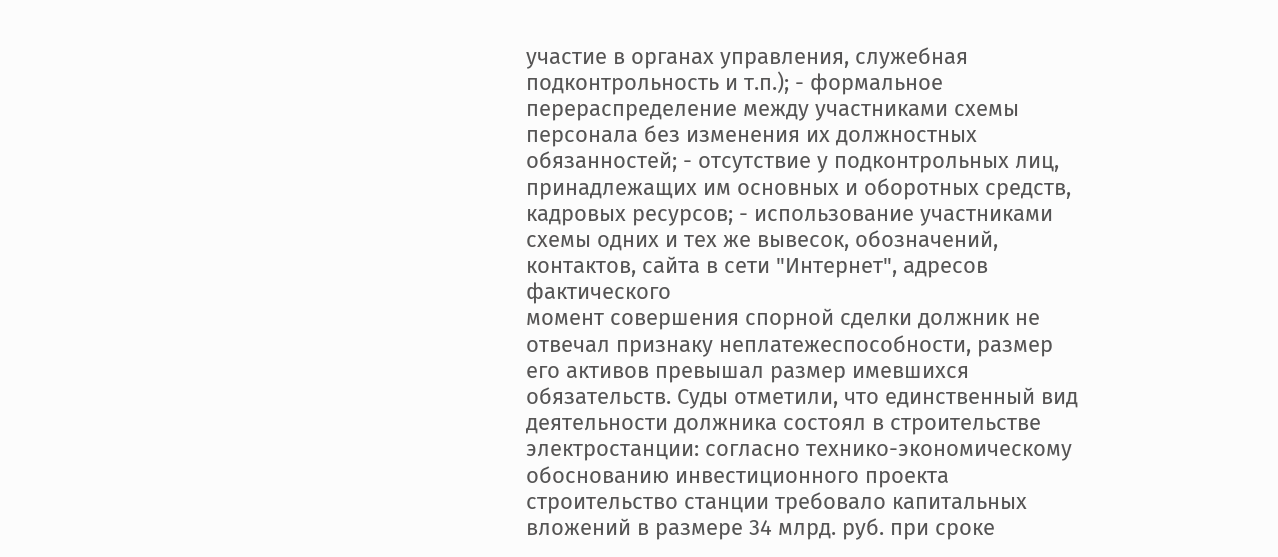участие в органах управления, служебная подконтрольность и т.п.); - формальное перераспределение между участниками схемы персонала без изменения их должностных обязанностей; - отсутствие у подконтрольных лиц, принадлежащих им основных и оборотных средств, кадровых ресурсов; - использование участниками схемы одних и тех же вывесок, обозначений, контактов, сайта в сети "Интернет", адресов фактического
момент совершения спорной сделки должник не отвечал признаку неплатежеспособности, размер его активов превышал размер имевшихся обязательств. Суды отметили, что единственный вид деятельности должника состоял в строительстве электростанции: согласно технико-экономическому обоснованию инвестиционного проекта строительство станции требовало капитальных вложений в размере 34 млрд. руб. при сроке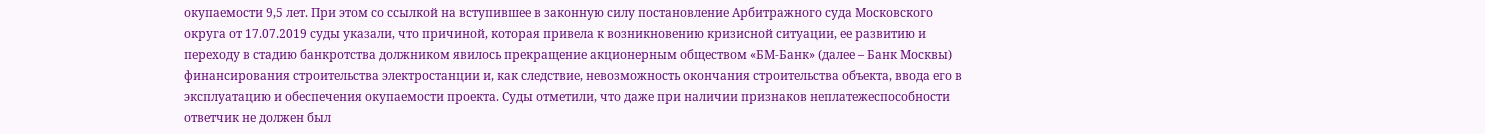окупаемости 9,5 лет. При этом со ссылкой на вступившее в законную силу постановление Арбитражного суда Московского округа от 17.07.2019 суды указали, что причиной, которая привела к возникновению кризисной ситуации, ее развитию и переходу в стадию банкротства должником явилось прекращение акционерным обществом «БМ-Банк» (далее – Банк Москвы) финансирования строительства электростанции и, как следствие, невозможность окончания строительства объекта, ввода его в эксплуатацию и обеспечения окупаемости проекта. Суды отметили, что даже при наличии признаков неплатежеспособности ответчик не должен был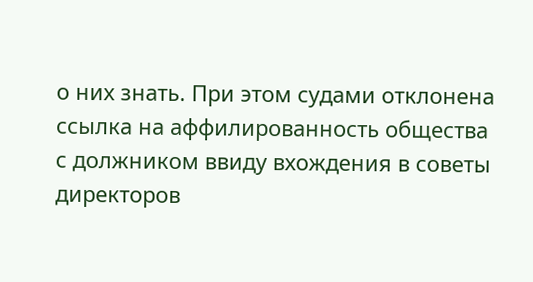о них знать. При этом судами отклонена ссылка на аффилированность общества с должником ввиду вхождения в советы директоров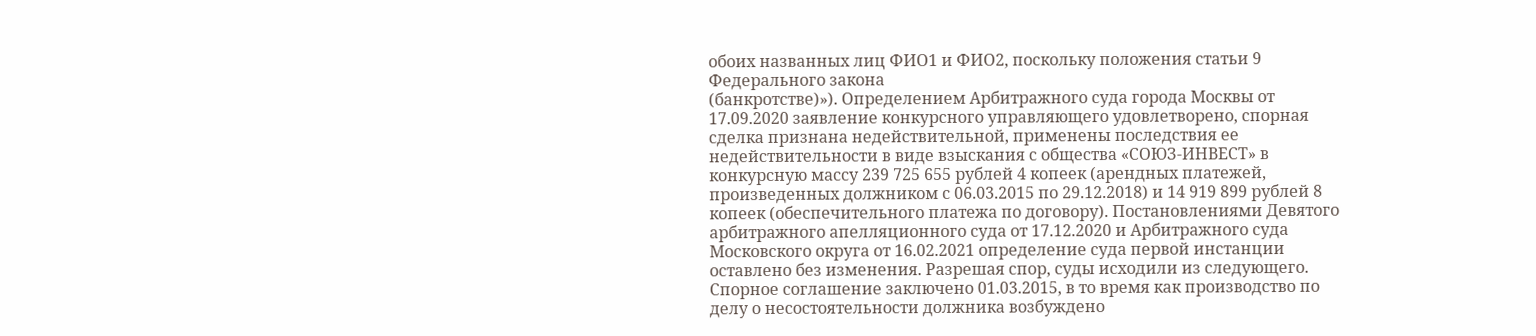обоих названных лиц ФИО1 и ФИО2, поскольку положения статьи 9 Федерального закона
(банкротстве)»). Определением Арбитражного суда города Москвы от 17.09.2020 заявление конкурсного управляющего удовлетворено, спорная сделка признана недействительной, применены последствия ее недействительности в виде взыскания с общества «СОЮЗ-ИНВЕСТ» в конкурсную массу 239 725 655 рублей 4 копеек (арендных платежей, произведенных должником с 06.03.2015 по 29.12.2018) и 14 919 899 рублей 8 копеек (обеспечительного платежа по договору). Постановлениями Девятого арбитражного апелляционного суда от 17.12.2020 и Арбитражного суда Московского округа от 16.02.2021 определение суда первой инстанции оставлено без изменения. Разрешая спор, суды исходили из следующего. Спорное соглашение заключено 01.03.2015, в то время как производство по делу о несостоятельности должника возбуждено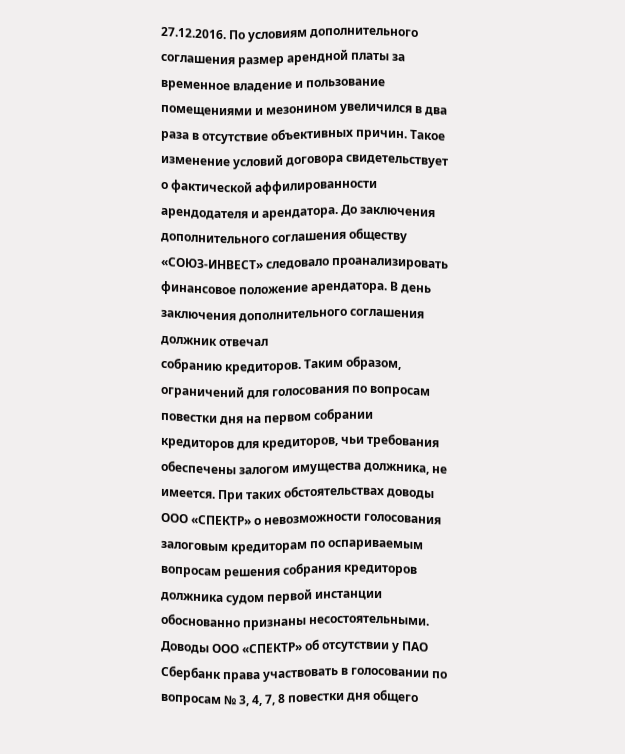27.12.2016. По условиям дополнительного соглашения размер арендной платы за временное владение и пользование помещениями и мезонином увеличился в два раза в отсутствие объективных причин. Такое изменение условий договора свидетельствует о фактической аффилированности арендодателя и арендатора. До заключения дополнительного соглашения обществу «СОЮЗ-ИНВЕСТ» следовало проанализировать финансовое положение арендатора. В день заключения дополнительного соглашения должник отвечал
собранию кредиторов. Таким образом, ограничений для голосования по вопросам повестки дня на первом собрании кредиторов для кредиторов, чьи требования обеспечены залогом имущества должника, не имеется. При таких обстоятельствах доводы ООО «СПЕКТР» о невозможности голосования залоговым кредиторам по оспариваемым вопросам решения собрания кредиторов должника судом первой инстанции обоснованно признаны несостоятельными. Доводы ООО «СПЕКТР» об отсутствии у ПАО Сбербанк права участвовать в голосовании по вопросам № 3, 4, 7, 8 повестки дня общего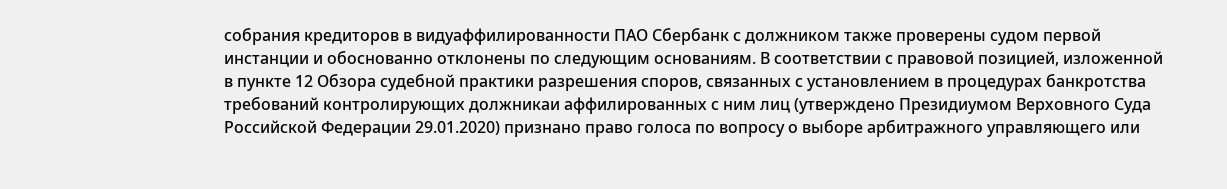собрания кредиторов в видуаффилированности ПАО Сбербанк с должником также проверены судом первой инстанции и обоснованно отклонены по следующим основаниям. В соответствии с правовой позицией, изложенной в пункте 12 Обзора судебной практики разрешения споров, связанных с установлением в процедурах банкротства требований контролирующих должникаи аффилированных с ним лиц (утверждено Президиумом Верховного Суда Российской Федерации 29.01.2020) признано право голоса по вопросу о выборе арбитражного управляющего или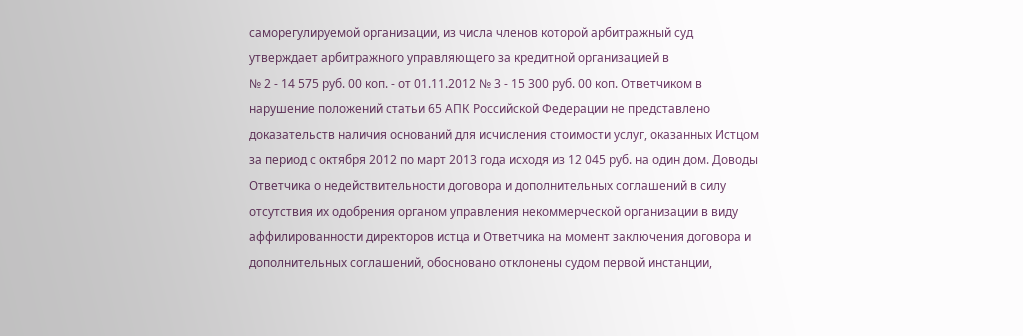саморегулируемой организации, из числа членов которой арбитражный суд утверждает арбитражного управляющего за кредитной организацией в
№ 2 - 14 575 руб. 00 коп. - от 01.11.2012 № 3 - 15 300 руб. 00 коп. Ответчиком в нарушение положений статьи 65 АПК Российской Федерации не представлено доказательств наличия оснований для исчисления стоимости услуг, оказанных Истцом за период с октября 2012 по март 2013 года исходя из 12 045 руб. на один дом. Доводы Ответчика о недействительности договора и дополнительных соглашений в силу отсутствия их одобрения органом управления некоммерческой организации в виду аффилированности директоров истца и Ответчика на момент заключения договора и дополнительных соглашений, обосновано отклонены судом первой инстанции,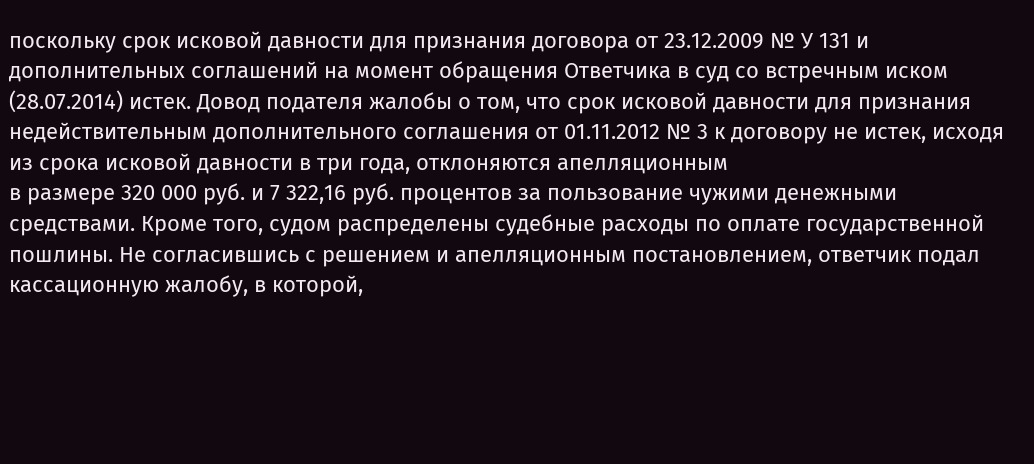поскольку срок исковой давности для признания договора от 23.12.2009 № У 131 и дополнительных соглашений на момент обращения Ответчика в суд со встречным иском (28.07.2014) истек. Довод подателя жалобы о том, что срок исковой давности для признания недействительным дополнительного соглашения от 01.11.2012 № 3 к договору не истек, исходя из срока исковой давности в три года, отклоняются апелляционным
в размере 320 000 руб. и 7 322,16 руб. процентов за пользование чужими денежными средствами. Кроме того, судом распределены судебные расходы по оплате государственной пошлины. Не согласившись с решением и апелляционным постановлением, ответчик подал кассационную жалобу, в которой,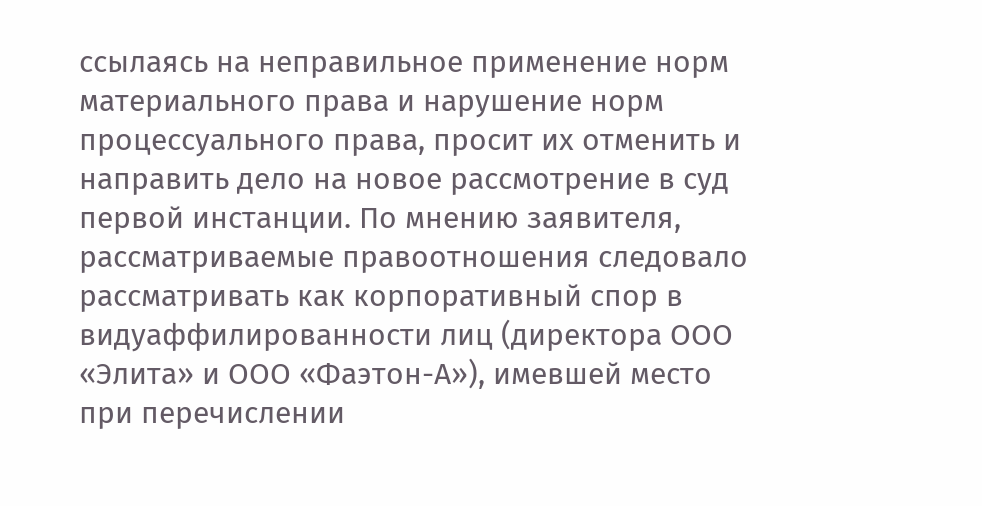ссылаясь на неправильное применение норм материального права и нарушение норм процессуального права, просит их отменить и направить дело на новое рассмотрение в суд первой инстанции. По мнению заявителя, рассматриваемые правоотношения следовало рассматривать как корпоративный спор в видуаффилированности лиц (директора ООО «Элита» и ООО «Фаэтон-А»), имевшей место при перечислении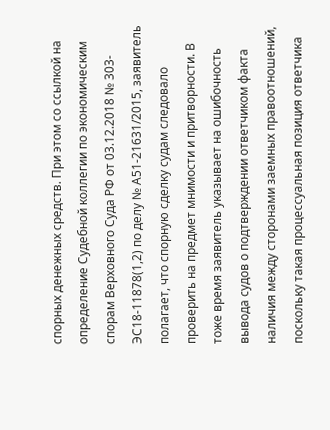спорных денежных средств. При этом со ссылкой на определение Судебной коллегии по экономическим спорам Верховного Суда РФ от 03.12.2018 № 303-ЭС18-11878(1,2) по делу № А51-21631/2015, заявитель полагает, что спорную сделку судам следовало проверить на предмет мнимости и притворности. В тоже время заявитель указывает на ошибочность вывода судов о подтверждении ответчиком факта наличия между сторонами заемных правоотношений, поскольку такая процессуальная позиция ответчика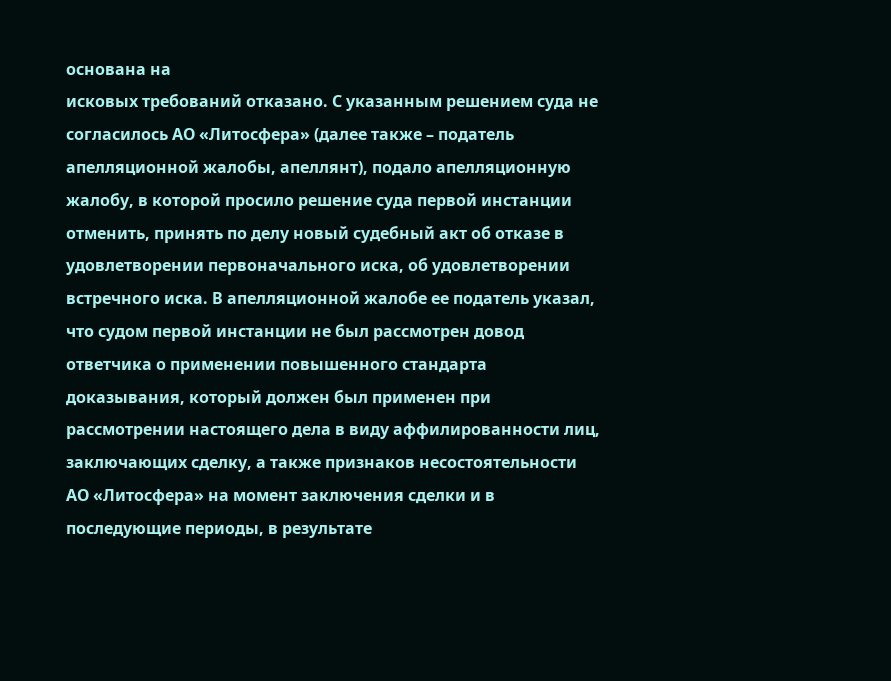основана на
исковых требований отказано. С указанным решением суда не согласилось АО «Литосфера» (далее также – податель апелляционной жалобы, апеллянт), подало апелляционную жалобу, в которой просило решение суда первой инстанции отменить, принять по делу новый судебный акт об отказе в удовлетворении первоначального иска, об удовлетворении встречного иска. В апелляционной жалобе ее податель указал, что судом первой инстанции не был рассмотрен довод ответчика о применении повышенного стандарта доказывания, который должен был применен при рассмотрении настоящего дела в виду аффилированности лиц, заключающих сделку, а также признаков несостоятельности АО «Литосфера» на момент заключения сделки и в последующие периоды, в результате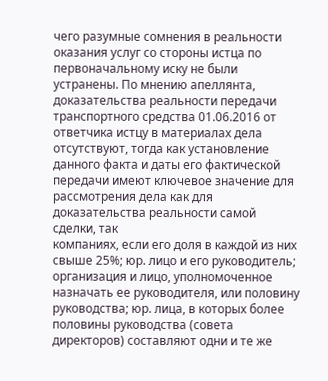чего разумные сомнения в реальности оказания услуг со стороны истца по первоначальному иску не были устранены. По мнению апеллянта, доказательства реальности передачи транспортного средства 01.06.2016 от ответчика истцу в материалах дела отсутствуют, тогда как установление данного факта и даты его фактической передачи имеют ключевое значение для рассмотрения дела как для доказательства реальности самой сделки, так
компаниях, если его доля в каждой из них свыше 25%; юр. лицо и его руководитель; организация и лицо, уполномоченное назначать ее руководителя, или половину руководства; юр. лица, в которых более половины руководства (совета директоров) составляют одни и те же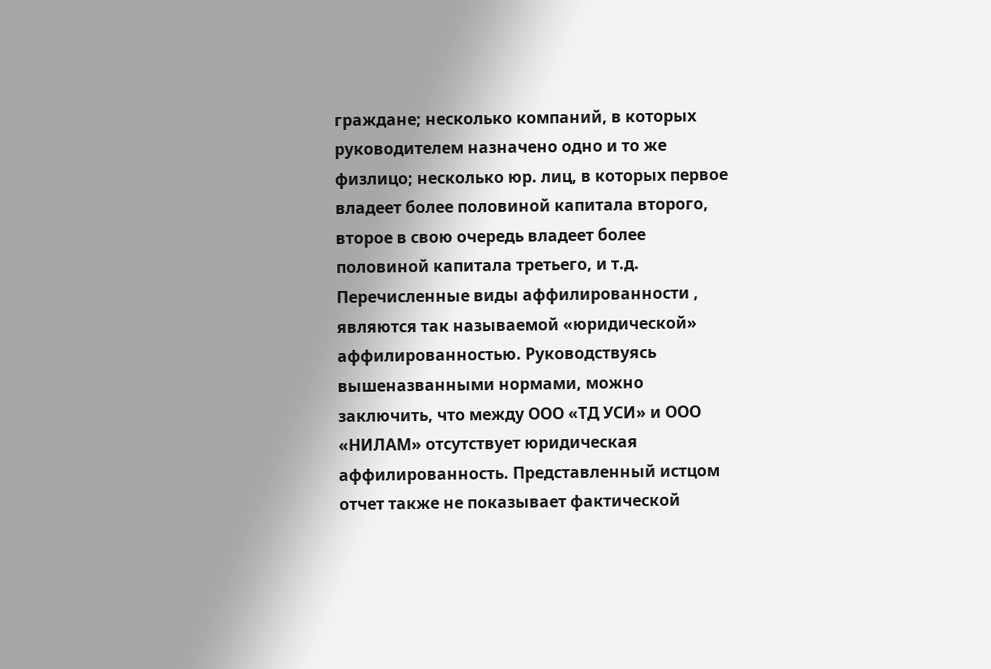граждане; несколько компаний, в которых руководителем назначено одно и то же физлицо; несколько юр. лиц, в которых первое владеет более половиной капитала второго, второе в свою очередь владеет более половиной капитала третьего, и т.д. Перечисленные виды аффилированности , являются так называемой «юридической» аффилированностью. Руководствуясь вышеназванными нормами, можно заключить, что между ООО «ТД УСИ» и ООО «НИЛАМ» отсутствует юридическая аффилированность. Представленный истцом отчет также не показывает фактической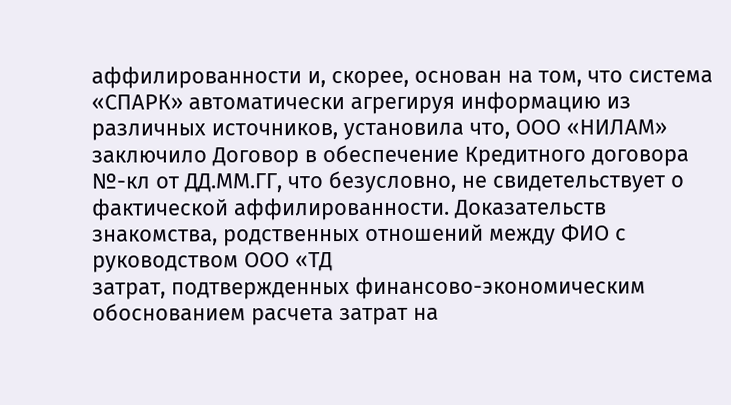аффилированности и, скорее, основан на том, что система «СПАРК» автоматически агрегируя информацию из различных источников, установила что, ООО «НИЛАМ» заключило Договор в обеспечение Кредитного договора №-кл от ДД.ММ.ГГ, что безусловно, не свидетельствует о фактической аффилированности. Доказательств знакомства, родственных отношений между ФИО с руководством ООО «ТД
затрат, подтвержденных финансово-экономическим обоснованием расчета затрат на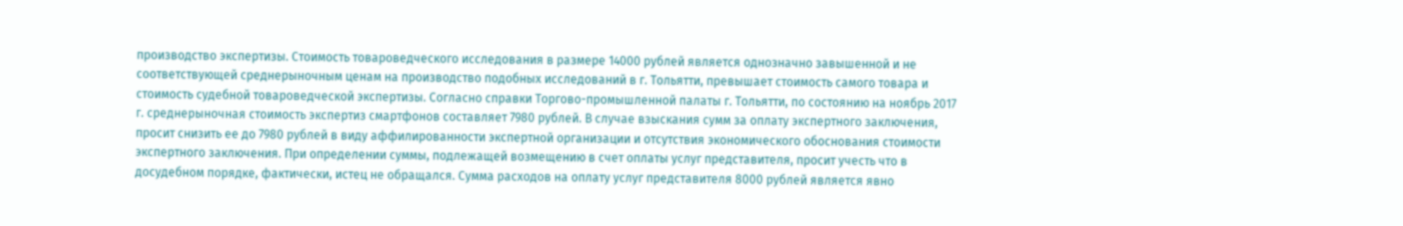производство экспертизы. Стоимость товароведческого исследования в размере 14000 рублей является однозначно завышенной и не соответствующей среднерыночным ценам на производство подобных исследований в г. Тольятти, превышает стоимость самого товара и стоимость судебной товароведческой экспертизы. Согласно справки Торгово-промышленной палаты г. Тольятти, по состоянию на ноябрь 2017 г. среднерыночная стоимость экспертиз смартфонов составляет 7980 рублей. В случае взыскания сумм за оплату экспертного заключения, просит снизить ее до 7980 рублей в виду аффилированности экспертной организации и отсутствия экономического обоснования стоимости экспертного заключения. При определении суммы, подлежащей возмещению в счет оплаты услуг представителя, просит учесть что в досудебном порядке, фактически, истец не обращался. Сумма расходов на оплату услуг представителя 8000 рублей является явно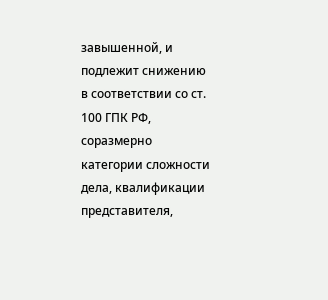завышенной, и подлежит снижению в соответствии со ст. 100 ГПК РФ, соразмерно категории сложности дела, квалификации представителя,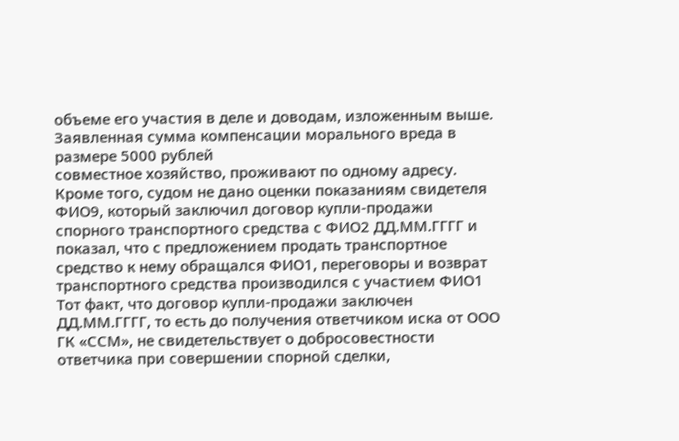объеме его участия в деле и доводам, изложенным выше. Заявленная сумма компенсации морального вреда в размере 5000 рублей
совместное хозяйство, проживают по одному адресу. Кроме того, судом не дано оценки показаниям свидетеля ФИО9, который заключил договор купли-продажи спорного транспортного средства с ФИО2 ДД.ММ.ГГГГ и показал, что с предложением продать транспортное средство к нему обращался ФИО1, переговоры и возврат транспортного средства производился с участием ФИО1 Тот факт, что договор купли-продажи заключен ДД.ММ.ГГГГ, то есть до получения ответчиком иска от ООО ГК «ССМ», не свидетельствует о добросовестности ответчика при совершении спорной сделки,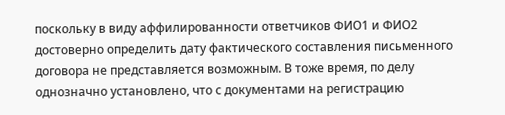поскольку в виду аффилированности ответчиков ФИО1 и ФИО2 достоверно определить дату фактического составления письменного договора не представляется возможным. В тоже время, по делу однозначно установлено, что с документами на регистрацию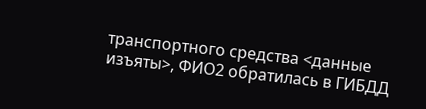транспортного средства <данные изъяты>, ФИО2 обратилась в ГИБДД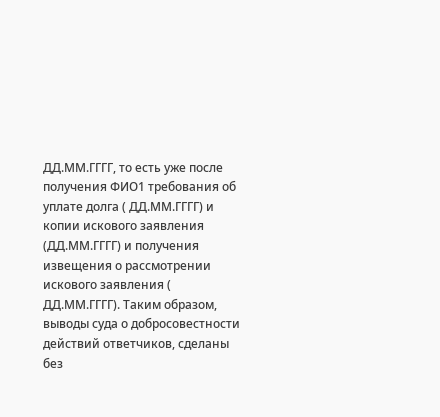ДД.ММ.ГГГГ, то есть уже после получения ФИО1 требования об уплате долга ( ДД.ММ.ГГГГ) и копии искового заявления (ДД.ММ.ГГГГ) и получения извещения о рассмотрении искового заявления ( ДД.ММ.ГГГГ). Таким образом, выводы суда о добросовестности действий ответчиков, сделаны без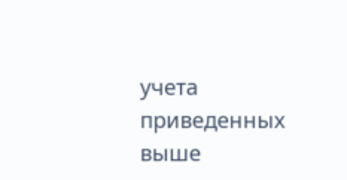учета приведенных выше